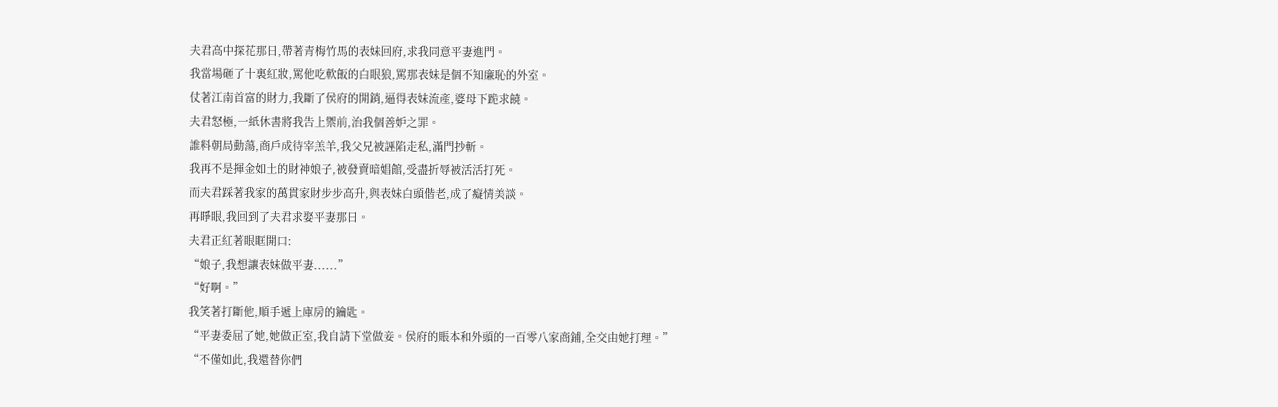夫君高中探花那日,帶著青梅竹馬的表妹回府,求我同意平妻進門。
我當場砸了十裏紅妝,罵他吃軟飯的白眼狼,罵那表妹是個不知廉恥的外室。
仗著江南首富的財力,我斷了侯府的開銷,逼得表妹流產,婆母下跪求饒。
夫君怒極,一紙休書將我告上禦前,治我個善妒之罪。
誰料朝局動蕩,商戶成待宰羔羊,我父兄被誣陷走私,滿門抄斬。
我再不是揮金如土的財神娘子,被發賣暗娼館,受盡折辱被活活打死。
而夫君踩著我家的萬貫家財步步高升,與表妹白頭偕老,成了癡情美談。
再睜眼,我回到了夫君求娶平妻那日。
夫君正紅著眼眶開口:
“娘子,我想讓表妹做平妻......”
“好啊。”
我笑著打斷他,順手遞上庫房的鑰匙。
“平妻委屈了她,她做正室,我自請下堂做妾。侯府的賬本和外頭的一百零八家商鋪,全交由她打理。”
“不僅如此,我還替你們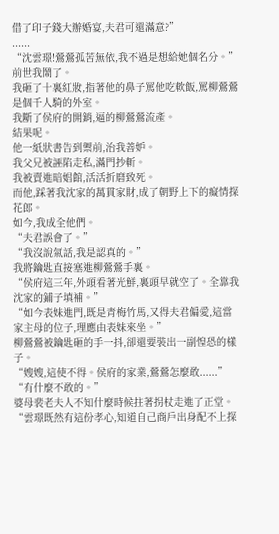借了印子錢大辦婚宴,夫君可還滿意?”
......
“沈雲璟!鶯鶯孤苦無依,我不過是想給她個名分。”
前世我鬧了。
我砸了十裏紅妝,指著他的鼻子罵他吃軟飯,罵柳鶯鶯是個千人騎的外室。
我斷了侯府的開銷,逼的柳鶯鶯流產。
結果呢。
他一紙狀書告到禦前,治我善妒。
我父兄被誣陷走私,滿門抄斬。
我被賣進暗娼館,活活折磨致死。
而他,踩著我沈家的萬貫家財,成了朝野上下的癡情探花郎。
如今,我成全他們。
“夫君誤會了。”
“我沒說氣話,我是認真的。”
我將鑰匙直接塞進柳鶯鶯手裏。
“侯府這三年,外頭看著光鮮,裏頭早就空了。全靠我沈家的鋪子填補。”
“如今表妹進門,既是青梅竹馬,又得夫君偏愛,這當家主母的位子,理應由表妹來坐。”
柳鶯鶯被鑰匙砸的手一抖,卻還要裝出一副惶恐的樣子。
“嫂嫂,這使不得。侯府的家業,鶯鶯怎麼敢......”
“有什麼不敢的。”
婆母裴老夫人不知什麼時候拄著拐杖走進了正堂。
“雲璟既然有這份孝心,知道自己商戶出身配不上探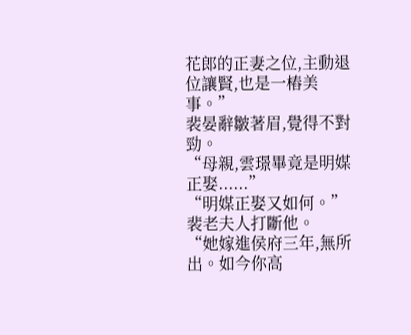花郎的正妻之位,主動退位讓賢,也是一樁美事。”
裴晏辭皺著眉,覺得不對勁。
“母親,雲璟畢竟是明媒正娶......”
“明媒正娶又如何。”
裴老夫人打斷他。
“她嫁進侯府三年,無所出。如今你高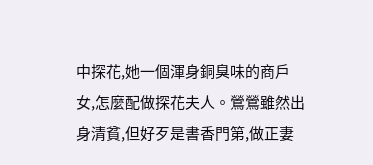中探花,她一個渾身銅臭味的商戶女,怎麼配做探花夫人。鶯鶯雖然出身清貧,但好歹是書香門第,做正妻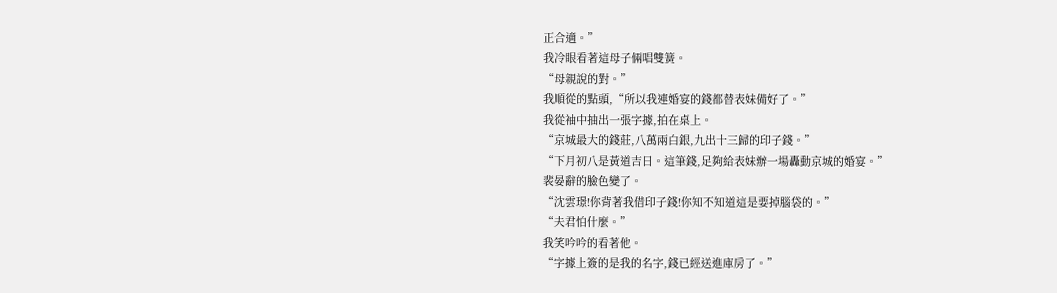正合適。”
我冷眼看著這母子倆唱雙簧。
“母親說的對。”
我順從的點頭,“所以我連婚宴的錢都替表妹備好了。”
我從袖中抽出一張字據,拍在桌上。
“京城最大的錢莊,八萬兩白銀,九出十三歸的印子錢。”
“下月初八是黃道吉日。這筆錢,足夠給表妹辦一場轟動京城的婚宴。”
裴晏辭的臉色變了。
“沈雲璟!你背著我借印子錢!你知不知道這是要掉腦袋的。”
“夫君怕什麼。”
我笑吟吟的看著他。
“字據上簽的是我的名字,錢已經送進庫房了。”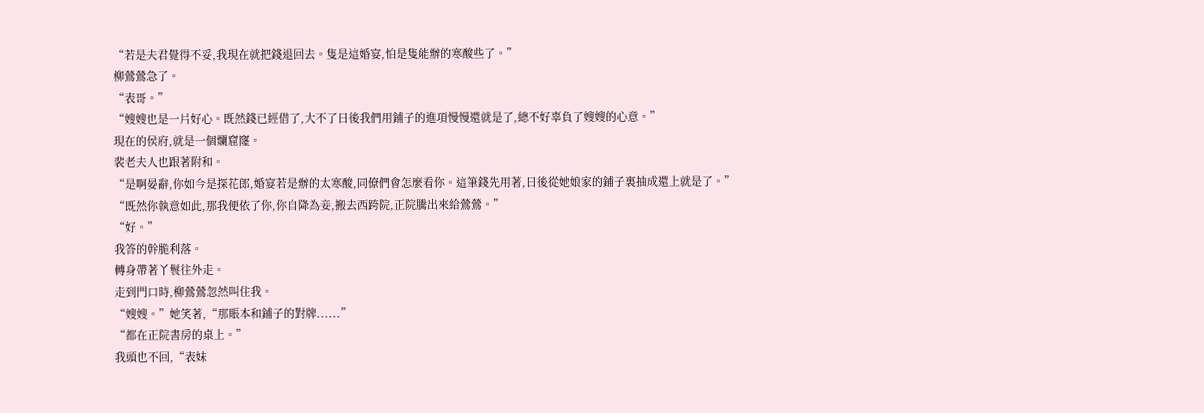“若是夫君覺得不妥,我現在就把錢退回去。隻是這婚宴,怕是隻能辦的寒酸些了。”
柳鶯鶯急了。
“表哥。”
“嫂嫂也是一片好心。既然錢已經借了,大不了日後我們用鋪子的進項慢慢還就是了,總不好辜負了嫂嫂的心意。”
現在的侯府,就是一個爛窟窿。
裴老夫人也跟著附和。
“是啊晏辭,你如今是探花郎,婚宴若是辦的太寒酸,同僚們會怎麼看你。這筆錢先用著,日後從她娘家的鋪子裏抽成還上就是了。”
“既然你執意如此,那我便依了你,你自降為妾,搬去西跨院,正院騰出來給鶯鶯。”
“好。”
我答的幹脆利落。
轉身帶著丫鬟往外走。
走到門口時,柳鶯鶯忽然叫住我。
“嫂嫂。”她笑著,“那賬本和鋪子的對牌......”
“都在正院書房的桌上。”
我頭也不回,“表妹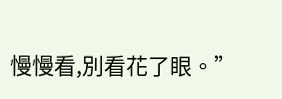慢慢看,別看花了眼。”